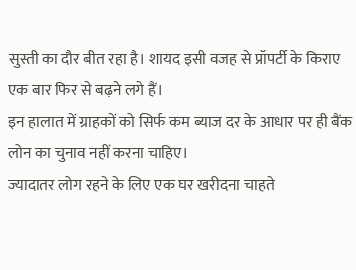सुस्ती का दौर बीत रहा है। शायद इसी वजह से प्रॉपर्टी के किराए एक बार फिर से बढ़ने लगे हैं।
इन हालात में ग्राहकों को सिर्फ कम ब्याज दर के आधार पर ही बैंक लोन का चुनाव नहीं करना चाहिए।
ज्यादातर लोग रहने के लिए एक घर खरीदना चाहते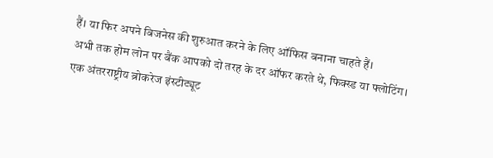हैं। या फिर अपने बिजनेस की शुरुआत करने के लिए ऑफिस बनाना चाहते हैं।
अभी तक होम लोन पर बैंक आपको दो तरह के दर ऑफर करते थे, फिक्स्ड या फ्लोटिंग।
एक अंतरराष्ट्रीय ब्रोकरेज इंस्टीट्यूट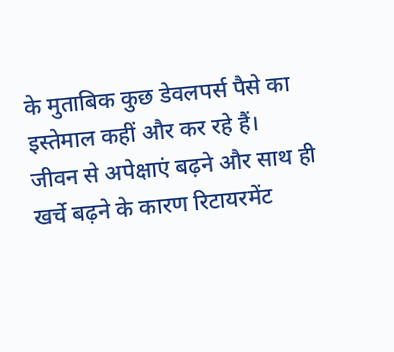के मुताबिक कुछ डेवलपर्स पैसे का इस्तेमाल कहीं और कर रहे हैं।
जीवन से अपेक्षाएं बढ़ने और साथ ही खर्चे बढ़ने के कारण रिटायरमेंट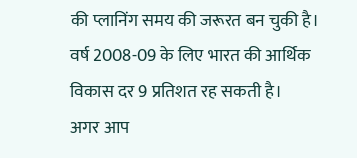की प्लानिंग समय की जरूरत बन चुकी है।
वर्ष 2008-09 के लिए भारत की आर्थिक विकास दर 9 प्रतिशत रह सकती है।
अगर आप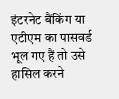इंटरनेट बैंकिंग या एटीएम का पासवर्ड भूल गए हैं तो उसे हासिल करने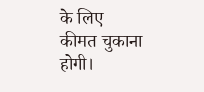के लिए कीमत चुकाना होगी।